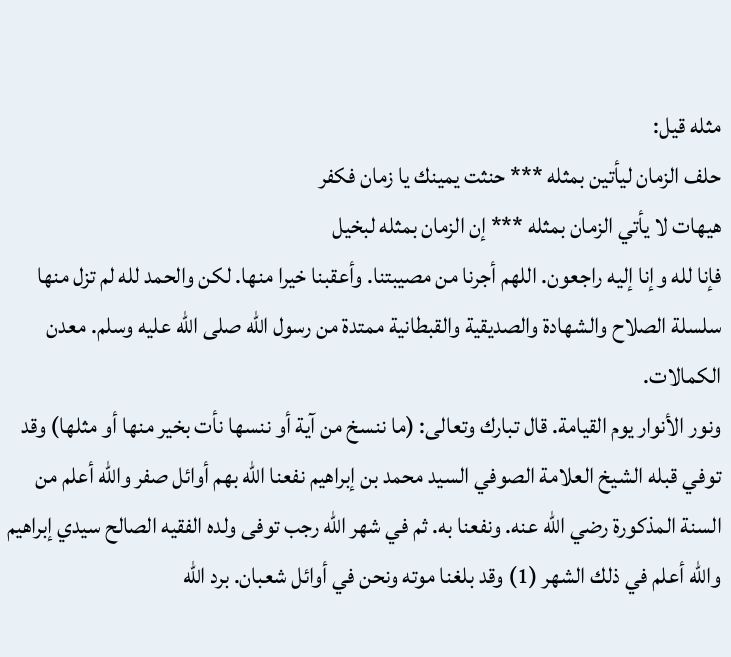مثله قيل:
حلف الزمان ليأتين بمثله *** حنثت يمينك يا زمان فكفر
هيهات لا يأتي الزمان بمثله *** إن الزمان بمثله لبخيل
فإنا لله وإنا إليه راجعون. اللهم أجرنا من مصيبتنا. وأعقبنا خيرا منها. لكن والحمد لله لم تزل منها سلسلة الصلاح والشهادة والصديقية والقبطانية ممتدة من رسول الله صلى الله عليه وسلم. معدن الكمالات.
ونور الأنوار يوم القيامة. قال تبارك وتعالى: (ما ننسخ من آية أو ننسها نأت بخير منها أو مثلها) وقد توفي قبله الشيخ العلامة الصوفي السيد محمد بن إبراهيم نفعنا الله بهم أوائل صفر والله أعلم من السنة المذكورة رضي الله عنه. ونفعنا به. ثم في شهر الله رجب توفى ولده الفقيه الصالح سيدي إبراهيم والله أعلم في ذلك الشهر (1) وقد بلغنا موته ونحن في أوائل شعبان. برد الله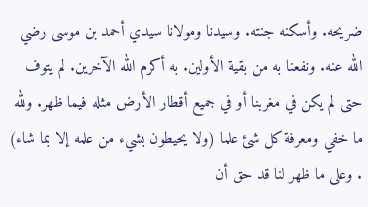ضريحه. وأسكنه جنته. وسيدنا ومولانا سيدي أحمد بن موسى رضي الله عنه. ونفعنا به من بقية الأولين. به أكرم الله الآخرين. لم يتوف حتى لم يكن في مغربنا أو في جميع أقطار الأرض مثله فيما ظهر. ولله ما خفي ومعرفة كل شئ علما (ولا يحيطون بشيء من علمه إلا بما شاء) . وعلى ما ظهر لنا قد حق أن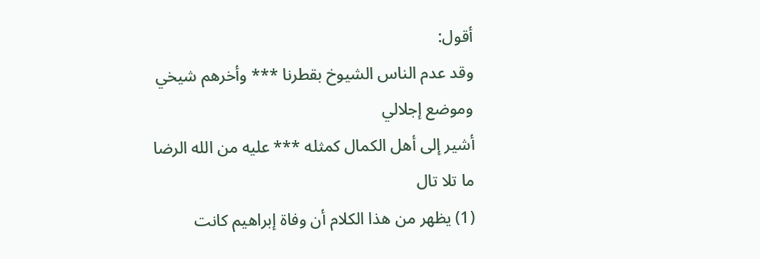أقول:
وقد عدم الناس الشيوخ بقطرنا *** وأخرهم شيخي وموضع إجلالي
أشير إلى أهل الكمال كمثله *** عليه من الله الرضا ما تلا تال
(1) يظهر من هذا الكلام أن وفاة إبراهيم كانت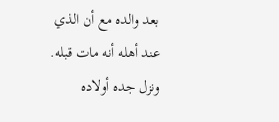بعد والده مع أن الذي عند أهله أنه مات قبله. ونزل جده أولاده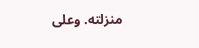منزلته. وعلى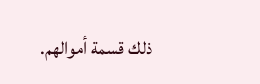ذلك قسمة أموالهم.